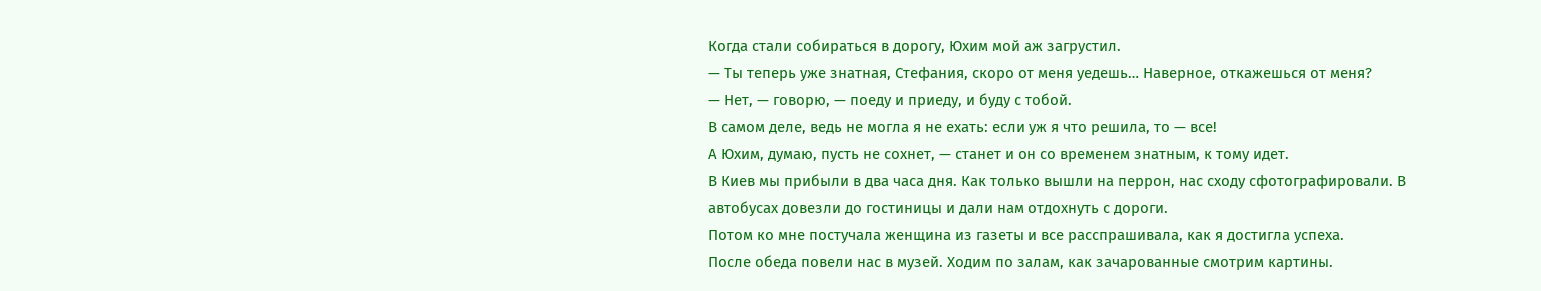Когда стали собираться в дорогу, Юхим мой аж загрустил.
— Ты теперь уже знатная, Стефания, скоро от меня уедешь… Наверное, откажешься от меня?
— Нет, — говорю, — поеду и приеду, и буду с тобой.
В самом деле, ведь не могла я не ехать: если уж я что решила, то — все!
А Юхим, думаю, пусть не сохнет, — станет и он со временем знатным, к тому идет.
В Киев мы прибыли в два часа дня. Как только вышли на перрон, нас сходу сфотографировали. В автобусах довезли до гостиницы и дали нам отдохнуть с дороги.
Потом ко мне постучала женщина из газеты и все расспрашивала, как я достигла успеха.
После обеда повели нас в музей. Ходим по залам, как зачарованные смотрим картины.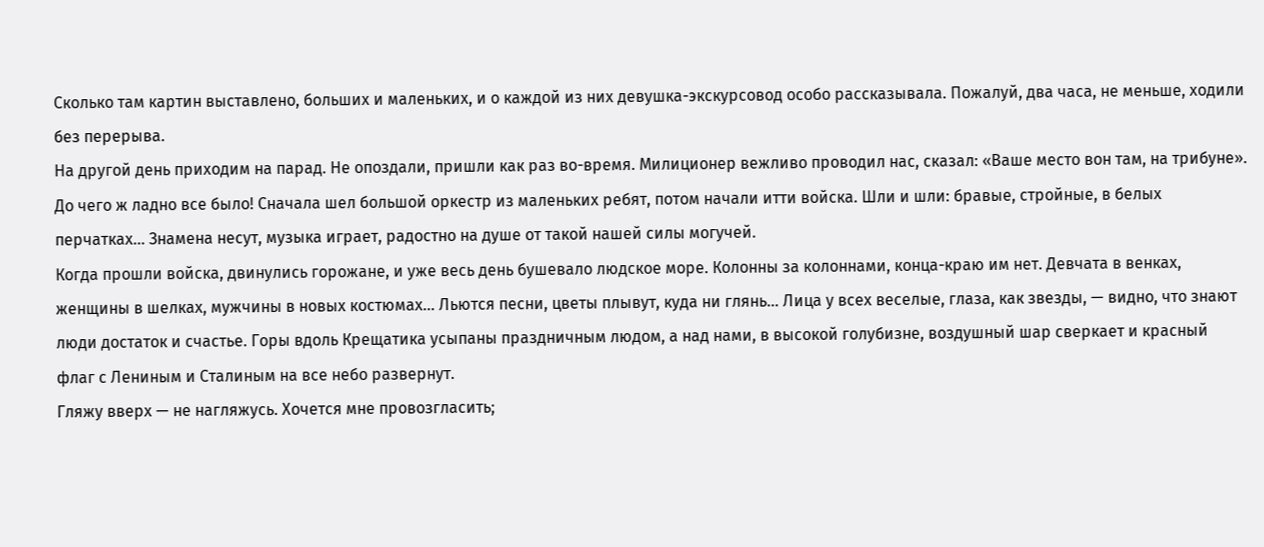Сколько там картин выставлено, больших и маленьких, и о каждой из них девушка-экскурсовод особо рассказывала. Пожалуй, два часа, не меньше, ходили без перерыва.
На другой день приходим на парад. Не опоздали, пришли как раз во-время. Милиционер вежливо проводил нас, сказал: «Ваше место вон там, на трибуне».
До чего ж ладно все было! Сначала шел большой оркестр из маленьких ребят, потом начали итти войска. Шли и шли: бравые, стройные, в белых перчатках… Знамена несут, музыка играет, радостно на душе от такой нашей силы могучей.
Когда прошли войска, двинулись горожане, и уже весь день бушевало людское море. Колонны за колоннами, конца-краю им нет. Девчата в венках, женщины в шелках, мужчины в новых костюмах… Льются песни, цветы плывут, куда ни глянь… Лица у всех веселые, глаза, как звезды, — видно, что знают люди достаток и счастье. Горы вдоль Крещатика усыпаны праздничным людом, а над нами, в высокой голубизне, воздушный шар сверкает и красный флаг с Лениным и Сталиным на все небо развернут.
Гляжу вверх — не нагляжусь. Хочется мне провозгласить;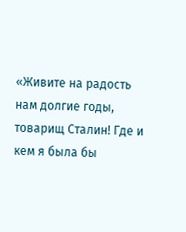«Живите на радость нам долгие годы, товарищ Сталин! Где и кем я была бы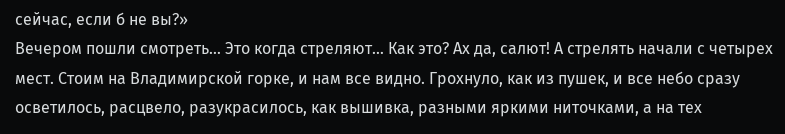сейчас, если б не вы?»
Вечером пошли смотреть… Это когда стреляют… Как это? Ах да, салют! А стрелять начали с четырех мест. Стоим на Владимирской горке, и нам все видно. Грохнуло, как из пушек, и все небо сразу осветилось, расцвело, разукрасилось, как вышивка, разными яркими ниточками, а на тех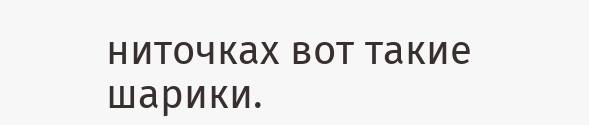ниточках вот такие шарики.